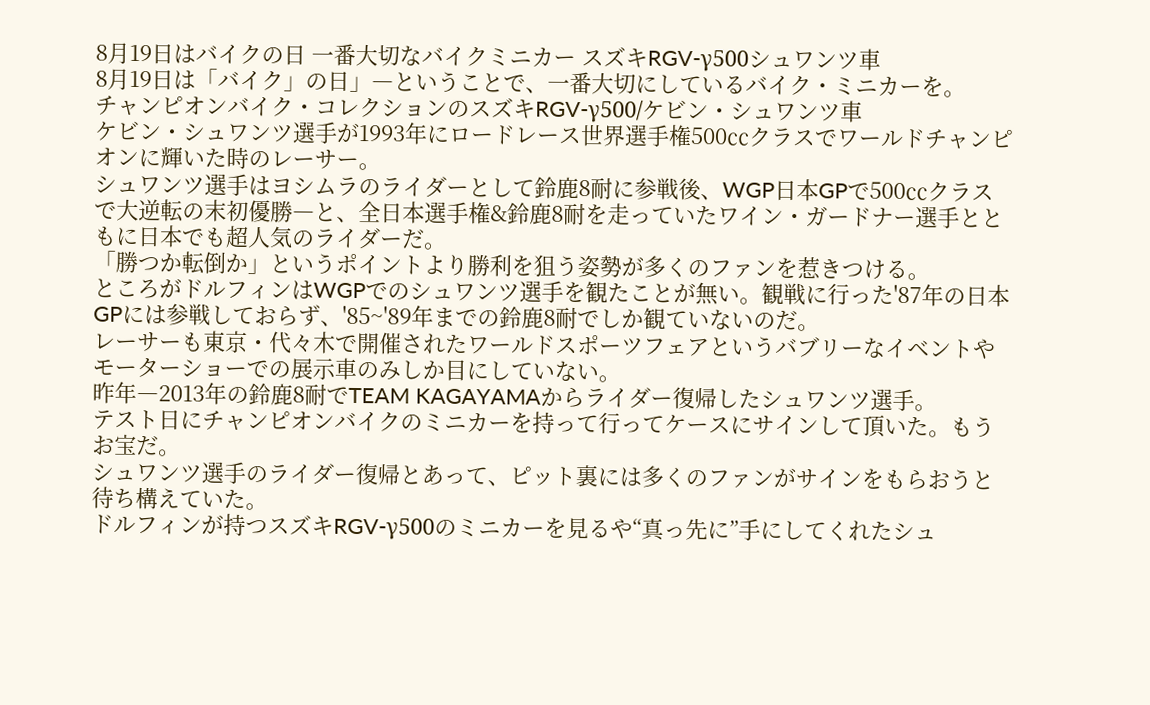8月19日はバイクの日 一番大切なバイクミニカー スズキRGV-γ500シュワンツ車
8月19日は「バイク」の日」―ということで、一番大切にしているバイク・ミニカーを。
チャンピオンバイク・コレクションのスズキRGV-γ500/ケビン・シュワンツ車
ケビン・シュワンツ選手が1993年にロードレース世界選手権500㏄クラスでワールドチャンピオンに輝いた時のレーサー。
シュワンツ選手はヨシムラのライダーとして鈴鹿8耐に参戦後、WGP日本GPで500㏄クラスで大逆転の末初優勝―と、全日本選手権&鈴鹿8耐を走っていたワイン・ガードナー選手とともに日本でも超人気のライダーだ。
「勝つか転倒か」というポイントより勝利を狙う姿勢が多くのファンを惹きつける。
ところがドルフィンはWGPでのシュワンツ選手を観たことが無い。観戦に行った'87年の日本GPには参戦しておらず、'85~'89年までの鈴鹿8耐でしか観ていないのだ。
レーサーも東京・代々木で開催されたワールドスポーツフェアというバブリーなイベントやモーターショーでの展示車のみしか目にしていない。
昨年―2013年の鈴鹿8耐でTEAM KAGAYAMAからライダー復帰したシュワンツ選手。
テスト日にチャンピオンバイクのミニカーを持って行ってケースにサインして頂いた。もうお宝だ。
シュワンツ選手のライダー復帰とあって、ピット裏には多くのファンがサインをもらおうと待ち構えていた。
ドルフィンが持つスズキRGV-γ500のミニカーを見るや“真っ先に”手にしてくれたシュ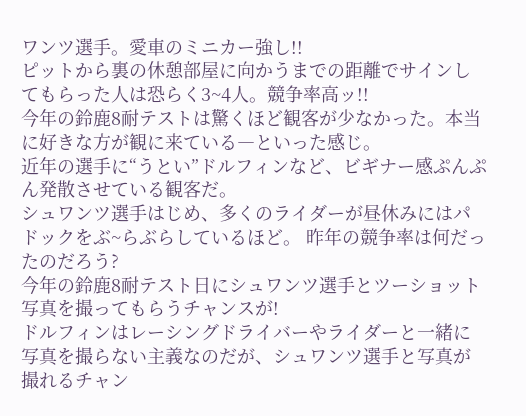ワンツ選手。愛車のミニカー強し!!
ピットから裏の休憩部屋に向かうまでの距離でサインしてもらった人は恐らく3~4人。競争率高ッ!!
今年の鈴鹿8耐テストは驚くほど観客が少なかった。本当に好きな方が観に来ている―といった感じ。
近年の選手に“うとい”ドルフィンなど、ビギナー感ぷんぷん発散させている観客だ。
シュワンツ選手はじめ、多くのライダーが昼休みにはパドックをぶ~らぶらしているほど。 昨年の競争率は何だったのだろう?
今年の鈴鹿8耐テスト日にシュワンツ選手とツーショット写真を撮ってもらうチャンスが!
ドルフィンはレーシングドライバーやライダーと一緒に写真を撮らない主義なのだが、シュワンツ選手と写真が撮れるチャン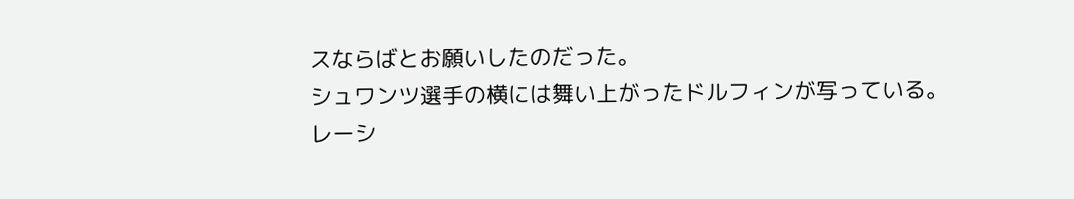スならばとお願いしたのだった。
シュワンツ選手の横には舞い上がったドルフィンが写っている。
レーシ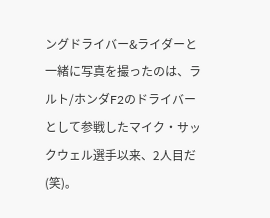ングドライバー&ライダーと一緒に写真を撮ったのは、ラルト/ホンダF2のドライバーとして参戦したマイク・サックウェル選手以来、2人目だ(笑)。